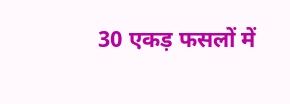30 एकड़ फसलों में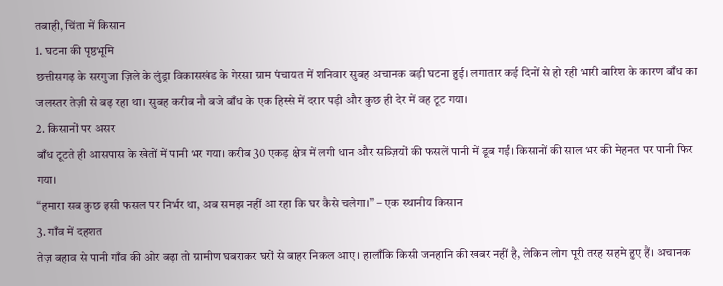तबाही, चिंता में किसान
1. घटना की पृष्ठभूमि
छत्तीसगढ़ के सरगुजा ज़िले के लुंड्रा विकासखंड के गेरसा ग्राम पंचायत में शनिवार सुबह अचानक बड़ी घटना हुई। लगातार कई दिनों से हो रही भारी बारिश के कारण बाँध का जलस्तर तेज़ी से बढ़ रहा था। सुबह करीब नौ बजे बाँध के एक हिस्से में दरार पड़ी और कुछ ही देर में वह टूट गया।
2. किसानों पर असर
बाँध टूटते ही आसपास के खेतों में पानी भर गया। करीब 30 एकड़ क्षेत्र में लगी धान और सब्ज़ियों की फसलें पानी में डूब गईं। किसानों की साल भर की मेहनत पर पानी फिर गया।
“हमारा सब कुछ इसी फसल पर निर्भर था, अब समझ नहीं आ रहा कि घर कैसे चलेगा।” – एक स्थानीय किसान
3. गाँव में दहशत
तेज़ बहाव से पानी गाँव की ओर बढ़ा तो ग्रामीण घबराकर घरों से बाहर निकल आए। हालाँकि किसी जनहानि की खबर नहीं है, लेकिन लोग पूरी तरह सहमे हुए हैं। अचानक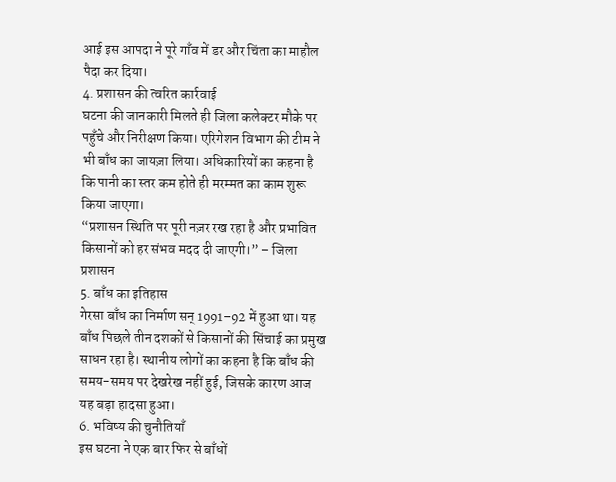आई इस आपदा ने पूरे गाँव में डर और चिंता का माहौल पैदा कर दिया।
4. प्रशासन की त्वरित कार्रवाई
घटना की जानकारी मिलते ही जिला कलेक्टर मौके पर पहुँचे और निरीक्षण किया। एरिगेशन विभाग की टीम ने भी बाँध का जायज़ा लिया। अधिकारियों का कहना है कि पानी का स्तर कम होते ही मरम्मत का काम शुरू किया जाएगा।
“प्रशासन स्थिति पर पूरी नज़र रख रहा है और प्रभावित किसानों को हर संभव मदद दी जाएगी।” – जिला प्रशासन
5. बाँध का इतिहास
गेरसा बाँध का निर्माण सन् 1991–92 में हुआ था। यह बाँध पिछले तीन दशकों से किसानों की सिंचाई का प्रमुख साधन रहा है। स्थानीय लोगों का कहना है कि बाँध की समय-समय पर देखरेख नहीं हुई, जिसके कारण आज यह बड़ा हादसा हुआ।
6. भविष्य की चुनौतियाँ
इस घटना ने एक बार फिर से बाँधों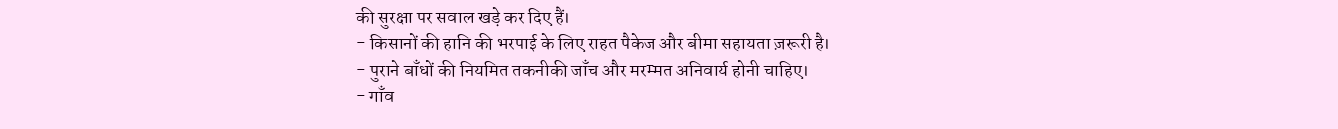की सुरक्षा पर सवाल खड़े कर दिए हैं।
- किसानों की हानि की भरपाई के लिए राहत पैकेज और बीमा सहायता ज़रूरी है।
- पुराने बाँधों की नियमित तकनीकी जाँच और मरम्मत अनिवार्य होनी चाहिए।
- गाँव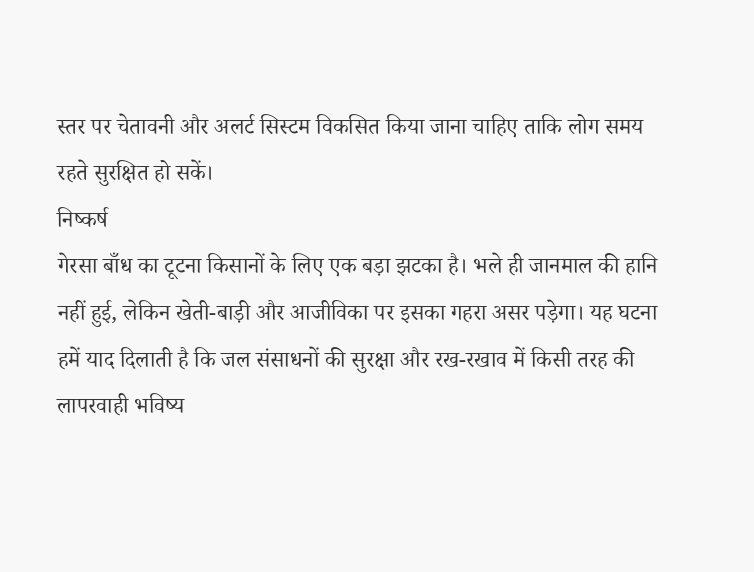स्तर पर चेतावनी और अलर्ट सिस्टम विकसित किया जाना चाहिए ताकि लोग समय रहते सुरक्षित हो सकें।
निष्कर्ष
गेरसा बाँध का टूटना किसानों के लिए एक बड़ा झटका है। भले ही जानमाल की हानि नहीं हुई, लेकिन खेती-बाड़ी और आजीविका पर इसका गहरा असर पड़ेगा। यह घटना हमें याद दिलाती है कि जल संसाधनों की सुरक्षा और रख-रखाव में किसी तरह की लापरवाही भविष्य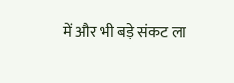में और भी बड़े संकट ला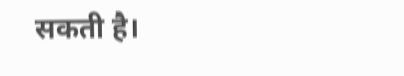सकती है।